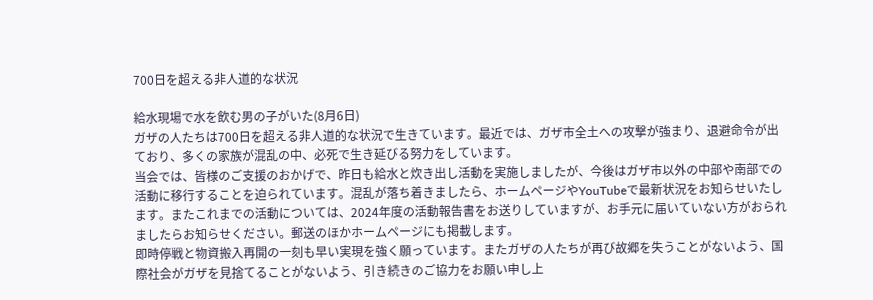700日を超える非人道的な状況

給水現場で水を飲む男の子がいた(8月6日)
ガザの人たちは700日を超える非人道的な状況で生きています。最近では、ガザ市全土への攻撃が強まり、退避命令が出ており、多くの家族が混乱の中、必死で生き延びる努力をしています。
当会では、皆様のご支援のおかげで、昨日も給水と炊き出し活動を実施しましたが、今後はガザ市以外の中部や南部での活動に移行することを迫られています。混乱が落ち着きましたら、ホームページやYouTubeで最新状況をお知らせいたします。またこれまでの活動については、2024年度の活動報告書をお送りしていますが、お手元に届いていない方がおられましたらお知らせください。郵送のほかホームページにも掲載します。
即時停戦と物資搬入再開の一刻も早い実現を強く願っています。またガザの人たちが再び故郷を失うことがないよう、国際社会がガザを見捨てることがないよう、引き続きのご協力をお願い申し上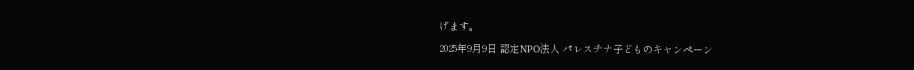げます。
2025年9月9日 認定NPO法人 パレスチナ子どものキャンペーン